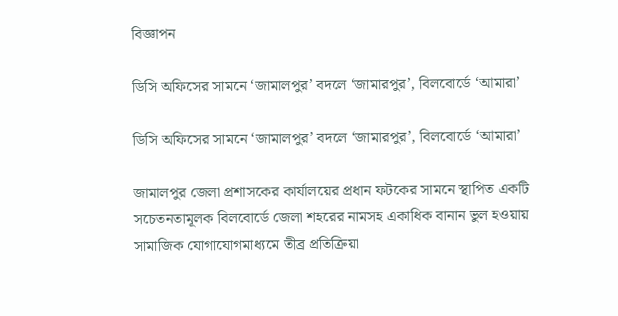বিজ্ঞাপন

ডিসি অফিসের সামনে ‘জামালপুর’ বদলে ‘জামারপুর’, বিলবোর্ডে ‘আমারা’

ডিসি অফিসের সামনে ‘জামালপুর’ বদলে ‘জামারপুর’, বিলবোর্ডে ‘আমারা’

জামালপুর জেলা প্রশাসকের কার্যালয়ের প্রধান ফটকের সামনে স্থাপিত একটি সচেতনতামূলক বিলবোর্ডে জেলা শহরের নামসহ একাধিক বানান ভুল হওয়ায় সামাজিক যোগাযোগমাধ্যমে তীব্র প্রতিক্রিয়া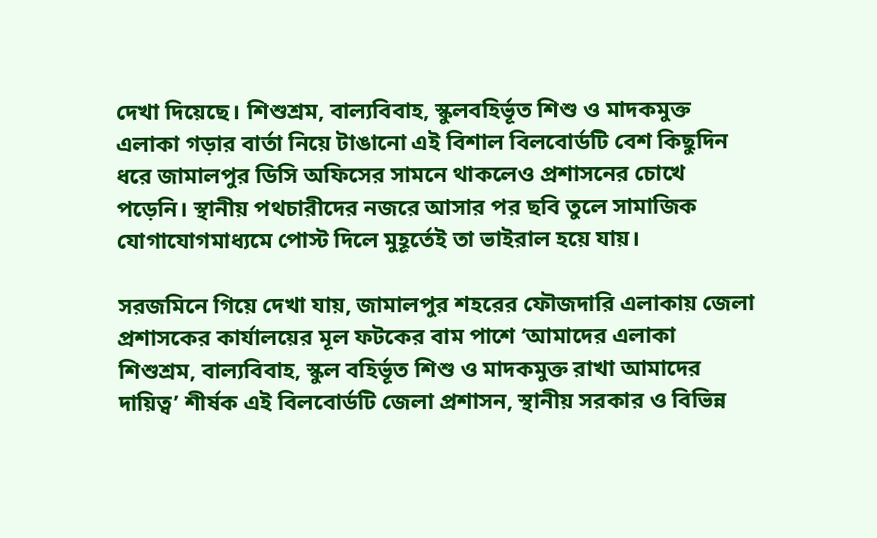দেখা দিয়েছে। শিশুশ্রম, বাল্যবিবাহ, স্কুলবহির্ভূত শিশু ও মাদকমুক্ত এলাকা গড়ার বার্তা নিয়ে টাঙানো এই বিশাল বিলবোর্ডটি বেশ কিছুদিন ধরে জামালপুর ডিসি অফিসের সামনে থাকলেও প্রশাসনের চোখে পড়েনি। স্থানীয় পথচারীদের নজরে আসার পর ছবি তুলে সামাজিক যোগাযোগমাধ্যমে পোস্ট দিলে মুহূর্তেই তা ভাইরাল হয়ে যায়।

সরজমিনে গিয়ে দেখা যায়, জামালপুর শহরের ফৌজদারি এলাকায় জেলা প্রশাসকের কার্যালয়ের মূল ফটকের বাম পাশে ‘আমাদের এলাকা শিশুশ্রম, বাল্যবিবাহ, স্কুল বহির্ভূত শিশু ও মাদকমুক্ত রাখা আমাদের দায়িত্ব’ শীর্ষক এই বিলবোর্ডটি জেলা প্রশাসন, স্থানীয় সরকার ও বিভিন্ন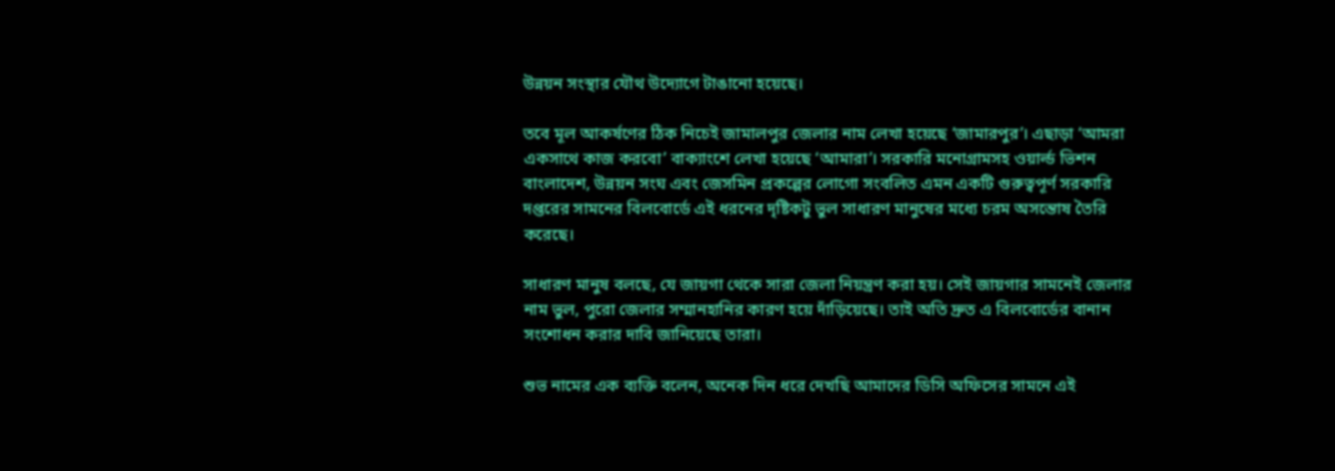উন্নয়ন সংস্থার যৌথ উদ্যোগে টাঙানো হয়েছে।

তবে মূল আকর্ষণের ঠিক নিচেই জামালপুর জেলার নাম লেখা হয়েছে ‘জামারপুর’। এছাড়া ‘আমরা একসাথে কাজ করবো’ বাক্যাংশে লেখা হয়েছে ‘আমারা’। সরকারি মনোগ্রামসহ ওয়ার্ল্ড ভিশন বাংলাদেশ, উন্নয়ন সংঘ এবং জেসমিন প্রকল্পের লোগো সংবলিত এমন একটি গুরুত্বপূর্ণ সরকারি দপ্তরের সামনের বিলবোর্ডে এই ধরনের দৃষ্টিকটু ভুল সাধারণ মানুষের মধ্যে চরম অসন্তোষ তৈরি করেছে।

সাধারণ মানুষ বলছে, যে জায়গা থেকে সারা জেলা নিয়ন্ত্রণ করা হয়। সেই জায়গার সামনেই জেলার নাম ভুল, পুরো জেলার সম্মানহানির কারণ হয়ে দাঁড়িয়েছে। তাই অতি দ্রুত এ বিলবোর্ডের বানান সংশোধন করার দাবি জানিয়েছে তারা।

শুভ নামের এক ব্যক্তি বলেন, অনেক দিন ধরে দেখছি আমাদের ডিসি অফিসের সামনে এই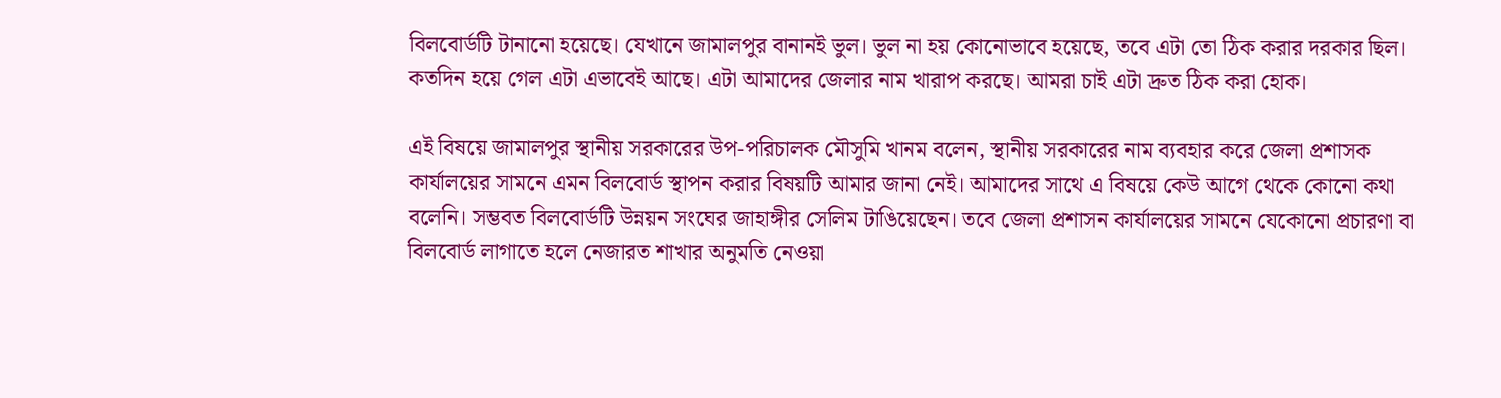বিলবোর্ডটি টানানো হয়েছে। যেখানে জামালপুর বানানই ভুল। ভুল না হয় কোনোভাবে হয়েছে, তবে এটা তো ঠিক করার দরকার ছিল। কতদিন হয়ে গেল এটা এভাবেই আছে। এটা আমাদের জেলার নাম খারাপ করছে। আমরা চাই এটা দ্রুত ঠিক করা হোক।

এই বিষয়ে জামালপুর স্থানীয় সরকারের উপ-পরিচালক মৌসুমি খানম বলেন, স্থানীয় সরকারের নাম ব্যবহার করে জেলা প্রশাসক কার্যালয়ের সামনে এমন বিলবোর্ড স্থাপন করার বিষয়টি আমার জানা নেই। আমাদের সাথে এ বিষয়ে কেউ আগে থেকে কোনো কথা বলেনি। সম্ভবত বিলবোর্ডটি উন্নয়ন সংঘের জাহাঙ্গীর সেলিম টাঙিয়েছেন। তবে জেলা প্রশাসন কার্যালয়ের সামনে যেকোনো প্রচারণা বা বিলবোর্ড লাগাতে হলে নেজারত শাখার অনুমতি নেওয়া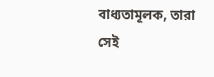বাধ্যতামূলক, তারা সেই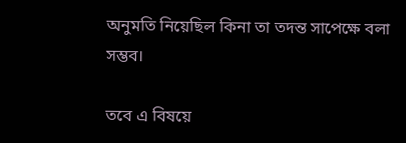অনুমতি নিয়েছিল কিনা তা তদন্ত সাপেক্ষে বলা সম্ভব।

তবে এ বিষয়ে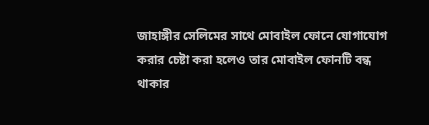জাহাঙ্গীর সেলিমের সাথে মোবাইল ফোনে যোগাযোগ করার চেষ্টা করা হলেও তার মোবাইল ফোনটি বন্ধ থাকার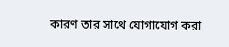কারণ তার সাথে যোগাযোগ করা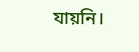যায়নি।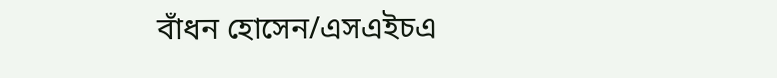বাঁধন হোসেন/এসএইচএ